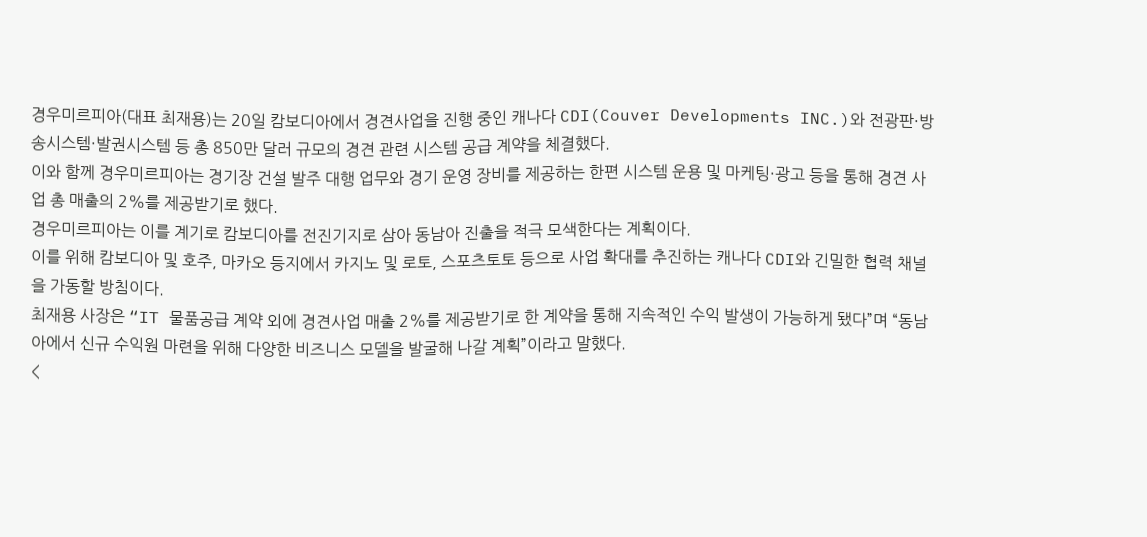경우미르피아(대표 최재용)는 20일 캄보디아에서 경견사업을 진행 중인 캐나다 CDI(Couver Developments INC.)와 전광판·방송시스템·발권시스템 등 총 850만 달러 규모의 경견 관련 시스템 공급 계약을 체결했다.
이와 함께 경우미르피아는 경기장 건설 발주 대행 업무와 경기 운영 장비를 제공하는 한편 시스템 운용 및 마케팅·광고 등을 통해 경견 사업 총 매출의 2%를 제공받기로 했다.
경우미르피아는 이를 계기로 캄보디아를 전진기지로 삼아 동남아 진출을 적극 모색한다는 계획이다.
이를 위해 캄보디아 및 호주, 마카오 등지에서 카지노 및 로토, 스포츠토토 등으로 사업 확대를 추진하는 캐나다 CDI와 긴밀한 협력 채널을 가동할 방침이다.
최재용 사장은 “IT 물품공급 계약 외에 경견사업 매출 2%를 제공받기로 한 계약을 통해 지속적인 수익 발생이 가능하게 됐다”며 “동남아에서 신규 수익원 마련을 위해 다양한 비즈니스 모델을 발굴해 나갈 계획”이라고 말했다.
<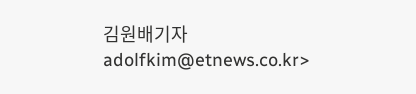김원배기자 adolfkim@etnews.co.kr>